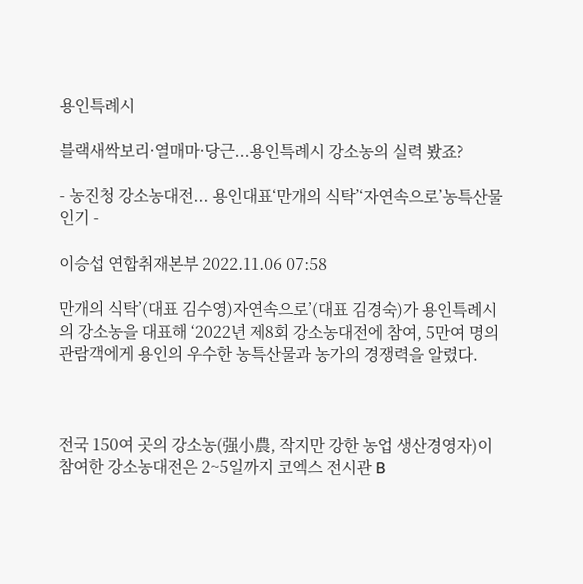용인특례시

블랙새싹보리·열매마·당근...용인특례시 강소농의 실력 봤죠?

- 농진청 강소농대전... 용인대표‘만개의 식탁’‘자연속으로’농특산물 인기 -

이승섭 연합취재본부 2022.11.06 07:58

만개의 식탁’(대표 김수영)자연속으로’(대표 김경숙)가 용인특례시의 강소농을 대표해 ‘2022년 제8회 강소농대전에 참여, 5만여 명의 관람객에게 용인의 우수한 농특산물과 농가의 경쟁력을 알렸다.



전국 150여 곳의 강소농(强小農, 작지만 강한 농업 생산경영자)이 참여한 강소농대전은 2~5일까지 코엑스 전시관 B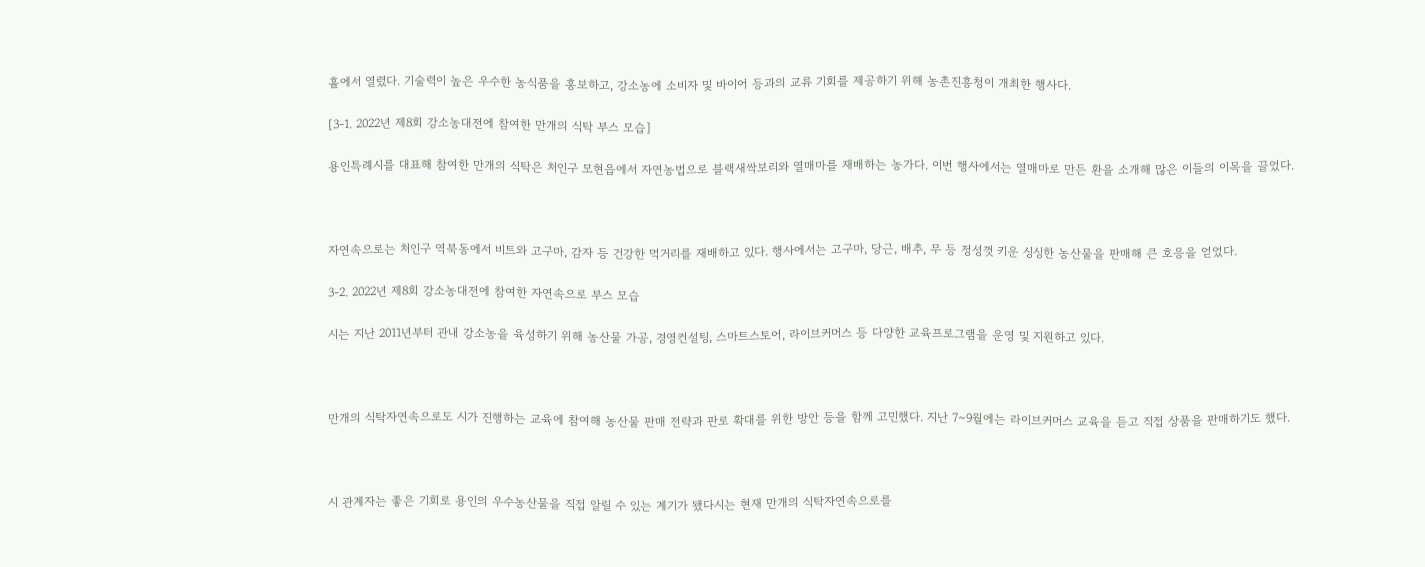홀에서 열렸다. 기술력이 높은 우수한 농식품을 홍보하고, 강소농에 소비자 및 바이어 등과의 교류 기회를 제공하기 위해 농촌진흥청이 개최한 행사다.

[3-1. 2022년 제8회 강소농대전에 참여한 만개의 식탁 부스 모습]

용인특례시를 대표해 참여한 만개의 식탁은 처인구 모현읍에서 자연농법으로 블랙새싹보리와 열매마를 재배하는 농가다. 이번 행사에서는 열매마로 만든 환을 소개해 많은 이들의 이목을 끌었다.



자연속으로는 처인구 역북동에서 비트와 고구마, 감자 등 건강한 먹거리를 재배하고 있다. 행사에서는 고구마, 당근, 배추, 무 등 정성껏 키운 싱싱한 농산물을 판매해 큰 호응을 얻었다.

3-2. 2022년 제8회 강소농대전에 참여한 자연속으로 부스 모습

시는 지난 2011년부터 관내 강소농을 육성하기 위해 농산물 가공, 경영컨설팅, 스마트스토어, 라이브커머스 등 다양한 교육프로그램을 운영 및 지원하고 있다.



만개의 식탁자연속으로도 시가 진행하는 교육에 참여해 농산물 판매 전략과 판로 확대를 위한 방안 등을 함께 고민했다. 지난 7~9월에는 라이브커머스 교육을 듣고 직접 상품을 판매하기도 했다.



시 관계자는 좋은 기회로 용인의 우수농산물을 직접 알릴 수 있는 계기가 됐다시는 현재 만개의 식탁자연속으로를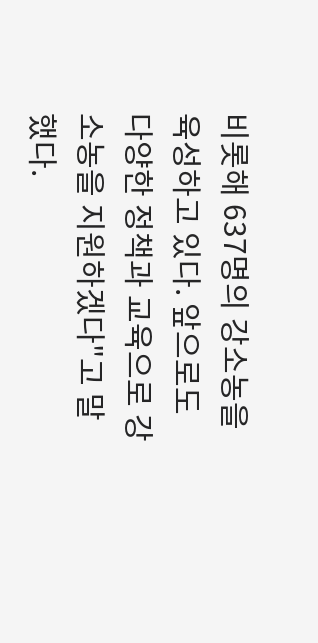비롯해 637명의 강소농을 육성하고 있다. 앞으로도 다양한 정책과 교육으로 강소농을 지원하겠다"고 말했다.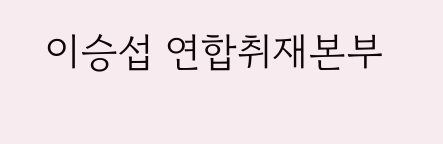이승섭 연합취재본부